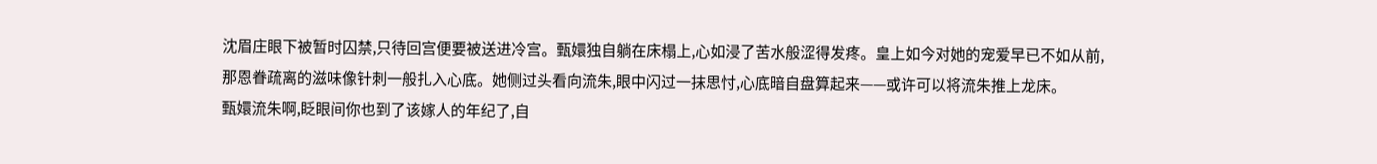沈眉庄眼下被暂时囚禁,只待回宫便要被送进冷宫。甄嬛独自躺在床榻上,心如浸了苦水般涩得发疼。皇上如今对她的宠爱早已不如从前,那恩眷疏离的滋味像针刺一般扎入心底。她侧过头看向流朱,眼中闪过一抹思忖,心底暗自盘算起来——或许可以将流朱推上龙床。
甄嬛流朱啊,眨眼间你也到了该嫁人的年纪了,自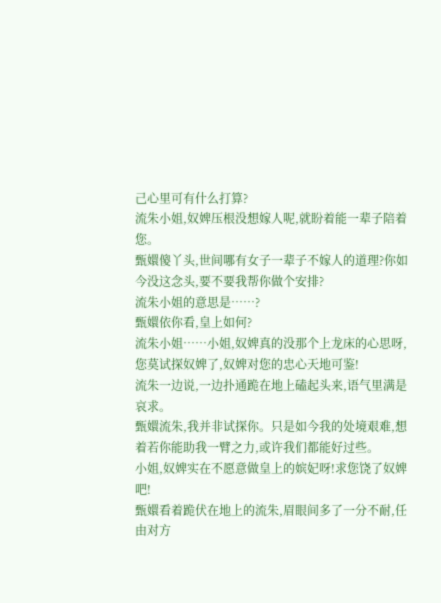己心里可有什么打算?
流朱小姐,奴婢压根没想嫁人呢,就盼着能一辈子陪着您。
甄嬛傻丫头,世间哪有女子一辈子不嫁人的道理?你如今没这念头,要不要我帮你做个安排?
流朱小姐的意思是……?
甄嬛依你看,皇上如何?
流朱小姐……小姐,奴婢真的没那个上龙床的心思呀,您莫试探奴婢了,奴婢对您的忠心天地可鉴!
流朱一边说,一边扑通跪在地上磕起头来,语气里满是哀求。
甄嬛流朱,我并非试探你。只是如今我的处境艰难,想着若你能助我一臂之力,或许我们都能好过些。
小姐,奴婢实在不愿意做皇上的嫔妃呀!求您饶了奴婢吧!
甄嬛看着跪伏在地上的流朱,眉眼间多了一分不耐,任由对方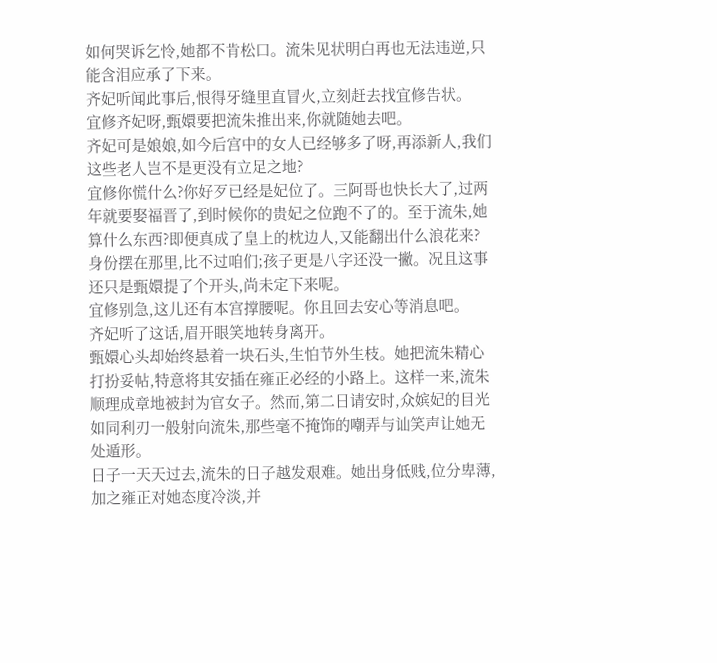如何哭诉乞怜,她都不肯松口。流朱见状明白再也无法违逆,只能含泪应承了下来。
齐妃听闻此事后,恨得牙缝里直冒火,立刻赶去找宜修告状。
宜修齐妃呀,甄嬛要把流朱推出来,你就随她去吧。
齐妃可是娘娘,如今后宫中的女人已经够多了呀,再添新人,我们这些老人岂不是更没有立足之地?
宜修你慌什么?你好歹已经是妃位了。三阿哥也快长大了,过两年就要娶福晋了,到时候你的贵妃之位跑不了的。至于流朱,她算什么东西?即便真成了皇上的枕边人,又能翻出什么浪花来?身份摆在那里,比不过咱们;孩子更是八字还没一撇。况且这事还只是甄嬛提了个开头,尚未定下来呢。
宜修别急,这儿还有本宫撑腰呢。你且回去安心等消息吧。
齐妃听了这话,眉开眼笑地转身离开。
甄嬛心头却始终悬着一块石头,生怕节外生枝。她把流朱精心打扮妥帖,特意将其安插在雍正必经的小路上。这样一来,流朱顺理成章地被封为官女子。然而,第二日请安时,众嫔妃的目光如同利刃一般射向流朱,那些毫不掩饰的嘲弄与讪笑声让她无处遁形。
日子一天天过去,流朱的日子越发艰难。她出身低贱,位分卑薄,加之雍正对她态度冷淡,并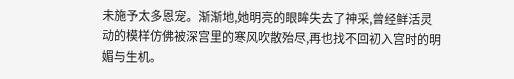未施予太多恩宠。渐渐地,她明亮的眼眸失去了神采,曾经鲜活灵动的模样仿佛被深宫里的寒风吹散殆尽,再也找不回初入宫时的明媚与生机。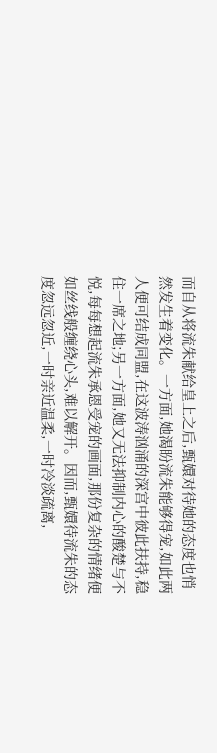而自从将流朱献给皇上之后,甄嬛对待她的态度也悄然发生着变化。一方面,她渴盼流朱能够得宠,如此两人便可结成同盟,在这波涛汹涌的深宫中彼此扶持,稳住一席之地;另一方面,她又无法抑制内心的酸楚与不悦,每每想起流朱承恩受宠的画面,那份复杂的情绪便如丝线般缠绕心头,难以解开。因而,甄嬛待流朱的态度忽远忽近,一时亲近温柔,一时冷淡疏离,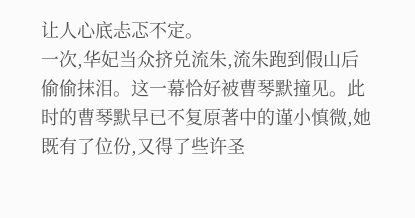让人心底忐忑不定。
一次,华妃当众挤兑流朱,流朱跑到假山后偷偷抹泪。这一幕恰好被曹琴默撞见。此时的曹琴默早已不复原著中的谨小慎微,她既有了位份,又得了些许圣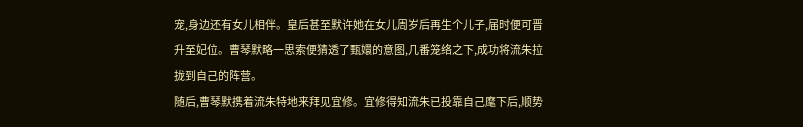宠,身边还有女儿相伴。皇后甚至默许她在女儿周岁后再生个儿子,届时便可晋升至妃位。曹琴默略一思索便猜透了甄嬛的意图,几番笼络之下,成功将流朱拉拢到自己的阵营。
随后,曹琴默携着流朱特地来拜见宜修。宜修得知流朱已投靠自己麾下后,顺势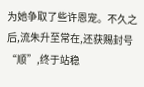为她争取了些许恩宠。不久之后,流朱升至常在,还获赐封号“顺”,终于站稳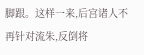脚跟。这样一来,后宫诸人不再针对流朱,反倒将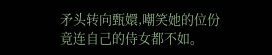矛头转向甄嬛,嘲笑她的位份竟连自己的侍女都不如。